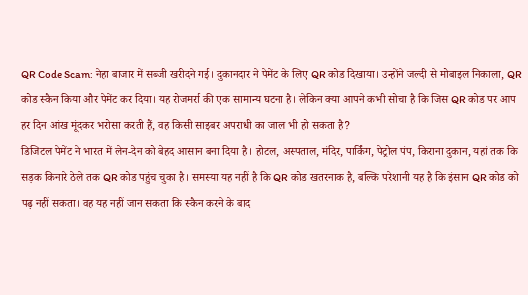QR Code Scam: नेहा बाजार में सब्जी खरीदने गई। दुकानदार ने पेमेंट के लिए QR कोड दिखाया। उन्होंने जल्दी से मोबाइल निकाला, QR कोड स्कैन किया और पेमेंट कर दिया। यह रोजमर्रा की एक सामान्य घटना है। लेकिन क्या आपने कभी सोचा है कि जिस QR कोड पर आप हर दिन आंख मूंदकर भरोसा करती हैं, वह किसी साइबर अपराधी का जाल भी हो सकता है?
डिजिटल पेमेंट ने भारत में लेन-देन को बेहद आसान बना दिया है। होटल, अस्पताल, मंदिर, पार्किंग, पेट्रोल पंप, किराना दुकान, यहां तक कि सड़क किनारे ठेले तक QR कोड पहुंच चुका है। समस्या यह नहीं है कि QR कोड खतरनाक है, बल्कि परेशानी यह है कि इंसान QR कोड को पढ़ नहीं सकता। वह यह नहीं जान सकता कि स्कैन करने के बाद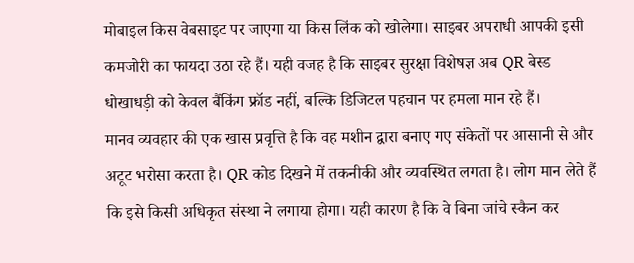मोबाइल किस वेबसाइट पर जाएगा या किस लिंक को खोलेगा। साइबर अपराधी आपकी इसी कमजोरी का फायदा उठा रहे हैं। यही वजह है कि साइबर सुरक्षा विशेषज्ञ अब QR बेस्ड धोखाधड़ी को केवल बैंकिंग फ्रॉड नहीं, बल्कि डिजिटल पहचान पर हमला मान रहे हैं।
मानव व्यवहार की एक खास प्रवृत्ति है कि वह मशीन द्वारा बनाए गए संकेतों पर आसानी से और अटूट भरोसा करता है। QR कोड दिखने में तकनीकी और व्यवस्थित लगता है। लोग मान लेते हैं कि इसे किसी अधिकृत संस्था ने लगाया होगा। यही कारण है कि वे बिना जांचे स्कैन कर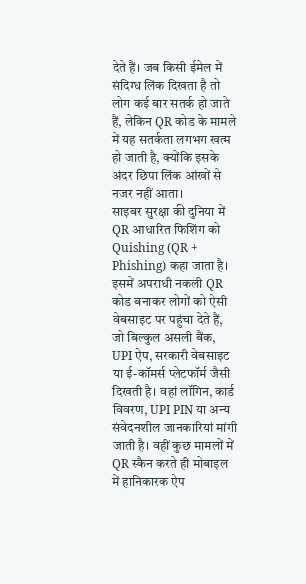देते हैं। जब किसी ईमेल में संदिग्ध लिंक दिखता है तो लोग कई बार सतर्क हो जाते हैं, लेकिन QR कोड के मामले में यह सतर्कता लगभग खत्म हो जाती है, क्योंकि इसके अंदर छिपा लिंक आंखों से नजर नहीं आता।
साइबर सुरक्षा की दुनिया में QR आधारित फिशिंग को Quishing (QR + Phishing) कहा जाता है। इसमें अपराधी नकली QR कोड बनाकर लोगों को ऐसी वेबसाइट पर पहुंचा देते हैं, जो बिल्कुल असली बैंक, UPI ऐप, सरकारी वेबसाइट या ई-कॉमर्स प्लेटफॉर्म जैसी दिखती है। वहां लॉगिन, कार्ड विवरण, UPI PIN या अन्य संवेदनशील जानकारियां मांगी जाती है। वहीं कुछ मामलों में QR स्कैन करते ही मोबाइल में हानिकारक ऐप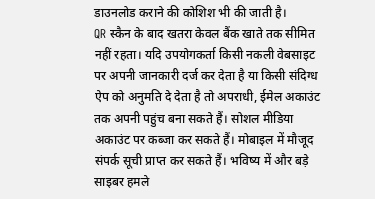डाउनलोड कराने की कोशिश भी की जाती है।
QR स्कैन के बाद खतरा केवल बैंक खाते तक सीमित नहीं रहता। यदि उपयोगकर्ता किसी नकली वेबसाइट पर अपनी जानकारी दर्ज कर देता है या किसी संदिग्ध ऐप को अनुमति दे देता है तो अपराधी, ईमेल अकाउंट तक अपनी पहुंच बना सकते हैं। सोशल मीडिया अकाउंट पर कब्जा कर सकते हैं। मोबाइल में मौजूद संपर्क सूची प्राप्त कर सकते हैं। भविष्य में और बड़े साइबर हमले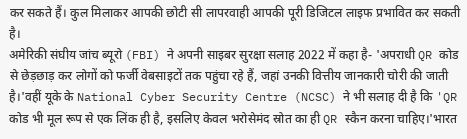कर सकते हैं। कुल मिलाकर आपकी छोटी सी लापरवाही आपकी पूरी डिजिटल लाइफ प्रभावित कर सकती है।
अमेरिकी संघीय जांच ब्यूरो (FBI) ने अपनी साइबर सुरक्षा सलाह 2022 में कहा है- 'अपराधी QR कोड से छेड़छाड़ कर लोगों को फर्जी वेबसाइटों तक पहुंचा रहे हैं, जहां उनकी वित्तीय जानकारी चोरी की जाती है।'वहीं यूके के National Cyber Security Centre (NCSC) ने भी सलाह दी है कि 'QR कोड भी मूल रूप से एक लिंक ही है, इसलिए केवल भरोसेमंद स्रोत का ही QR स्कैन करना चाहिए।'भारत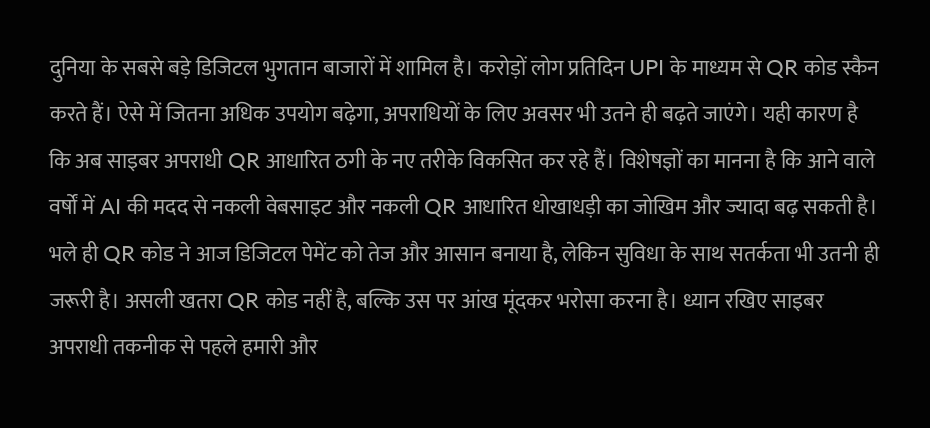दुनिया के सबसे बड़े डिजिटल भुगतान बाजारों में शामिल है। करोड़ों लोग प्रतिदिन UPI के माध्यम से QR कोड स्कैन करते हैं। ऐसे में जितना अधिक उपयोग बढ़ेगा, अपराधियों के लिए अवसर भी उतने ही बढ़ते जाएंगे। यही कारण है कि अब साइबर अपराधी QR आधारित ठगी के नए तरीके विकसित कर रहे हैं। विशेषज्ञों का मानना है कि आने वाले वर्षों में AI की मदद से नकली वेबसाइट और नकली QR आधारित धोखाधड़ी का जोखिम और ज्यादा बढ़ सकती है।
भले ही QR कोड ने आज डिजिटल पेमेंट को तेज और आसान बनाया है, लेकिन सुविधा के साथ सतर्कता भी उतनी ही जरूरी है। असली खतरा QR कोड नहीं है, बल्कि उस पर आंख मूंदकर भरोसा करना है। ध्यान रखिए साइबर अपराधी तकनीक से पहले हमारी और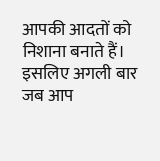आपकी आदतों को निशाना बनाते हैं। इसलिए अगली बार जब आप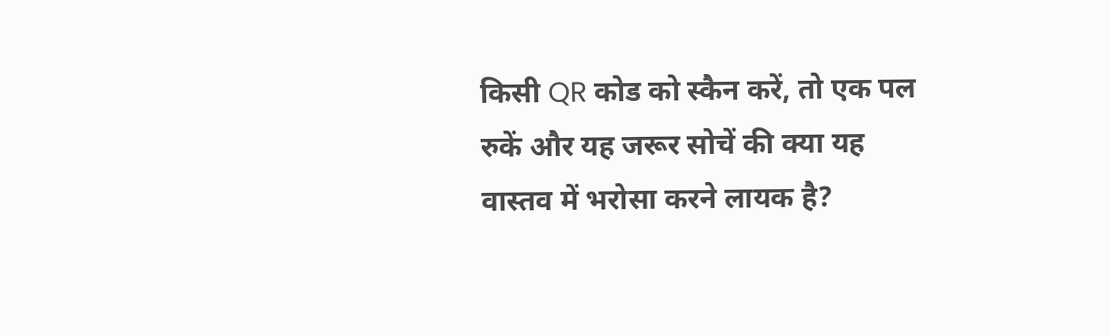किसी QR कोड को स्कैन करें, तो एक पल रुकें और यह जरूर सोचें की क्या यह वास्तव में भरोसा करने लायक है?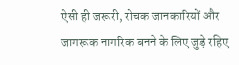ऐसी ही जरूरी, रोचक जानकारियों और जागरूक नागरिक बनने के लिए जुड़े रहिए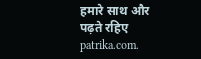हमारे साथ और पढ़ते रहिए patrika.com.